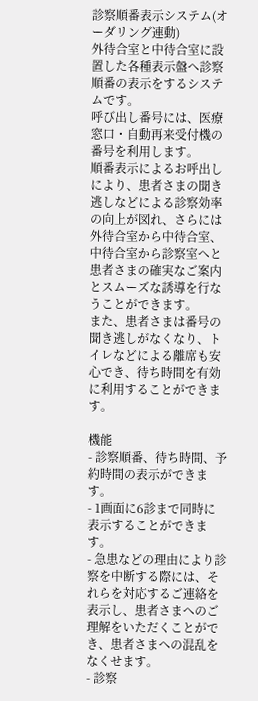診察順番表示システム(オーダリング連動)
外待合室と中待合室に設置した各種表示盤へ診察順番の表示をするシステムです。
呼び出し番号には、医療窓口・自動再来受付機の番号を利用します。
順番表示によるお呼出しにより、患者さまの聞き逃しなどによる診察効率の向上が図れ、さらには外待合室から中待合室、
中待合室から診察室へと患者さまの確実なご案内とスムーズな誘導を行なうことができます。
また、患者さまは番号の聞き逃しがなくなり、トイレなどによる離席も安心でき、待ち時間を有効に利用することができます。

機能
- 診察順番、待ち時間、予約時間の表示ができます。
- 1画面に6診まで同時に表示することができます。
- 急患などの理由により診察を中断する際には、それらを対応するご連絡を表示し、患者さまへのご理解をいただくことができ、患者さまへの混乱をなくせます。
- 診察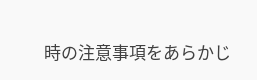時の注意事項をあらかじ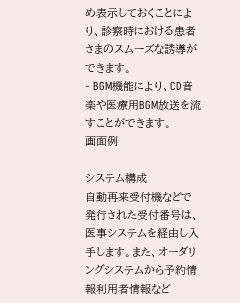め表示しておくことにより、診察時における患者さまのスムーズな誘導ができます。
- BGM機能により、CD音楽や医療用BGM放送を流すことができます。
画面例

システム構成
自動再来受付機などで発行された受付番号は、医事システムを経由し入手します。また、オーダリングシステムから予約情報利用者情報など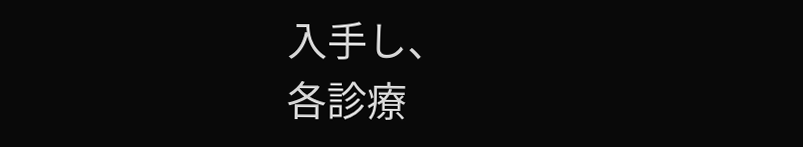入手し、
各診療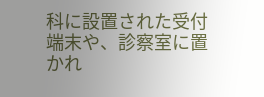科に設置された受付端末や、診察室に置かれ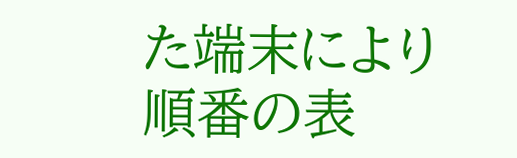た端末により順番の表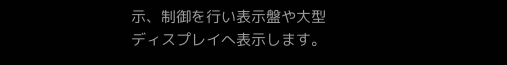示、制御を行い表示盤や大型ディスプレイへ表示します。